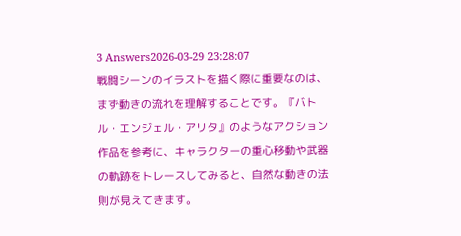3 Answers2026-03-29 23:28:07
戦闘シーンのイラストを描く際に重要なのは、まず動きの流れを理解することです。『バトル・エンジェル・アリタ』のようなアクション作品を参考に、キャラクターの重心移動や武器の軌跡をトレースしてみると、自然な動きの法則が見えてきます。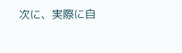次に、実際に自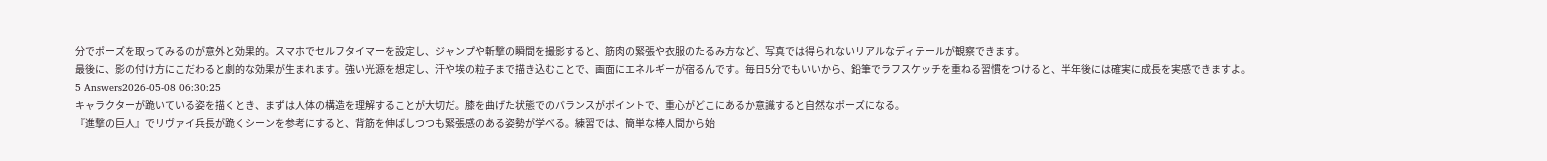分でポーズを取ってみるのが意外と効果的。スマホでセルフタイマーを設定し、ジャンプや斬撃の瞬間を撮影すると、筋肉の緊張や衣服のたるみ方など、写真では得られないリアルなディテールが観察できます。
最後に、影の付け方にこだわると劇的な効果が生まれます。強い光源を想定し、汗や埃の粒子まで描き込むことで、画面にエネルギーが宿るんです。毎日5分でもいいから、鉛筆でラフスケッチを重ねる習慣をつけると、半年後には確実に成長を実感できますよ。
5 Answers2026-05-08 06:30:25
キャラクターが跪いている姿を描くとき、まずは人体の構造を理解することが大切だ。膝を曲げた状態でのバランスがポイントで、重心がどこにあるか意識すると自然なポーズになる。
『進撃の巨人』でリヴァイ兵長が跪くシーンを参考にすると、背筋を伸ばしつつも緊張感のある姿勢が学べる。練習では、簡単な棒人間から始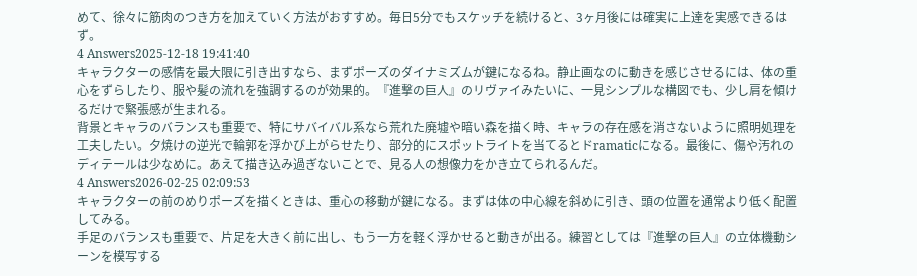めて、徐々に筋肉のつき方を加えていく方法がおすすめ。毎日5分でもスケッチを続けると、3ヶ月後には確実に上達を実感できるはず。
4 Answers2025-12-18 19:41:40
キャラクターの感情を最大限に引き出すなら、まずポーズのダイナミズムが鍵になるね。静止画なのに動きを感じさせるには、体の重心をずらしたり、服や髪の流れを強調するのが効果的。『進撃の巨人』のリヴァイみたいに、一見シンプルな構図でも、少し肩を傾けるだけで緊張感が生まれる。
背景とキャラのバランスも重要で、特にサバイバル系なら荒れた廃墟や暗い森を描く時、キャラの存在感を消さないように照明処理を工夫したい。夕焼けの逆光で輪郭を浮かび上がらせたり、部分的にスポットライトを当てるとドramaticになる。最後に、傷や汚れのディテールは少なめに。あえて描き込み過ぎないことで、見る人の想像力をかき立てられるんだ。
4 Answers2026-02-25 02:09:53
キャラクターの前のめりポーズを描くときは、重心の移動が鍵になる。まずは体の中心線を斜めに引き、頭の位置を通常より低く配置してみる。
手足のバランスも重要で、片足を大きく前に出し、もう一方を軽く浮かせると動きが出る。練習としては『進撃の巨人』の立体機動シーンを模写する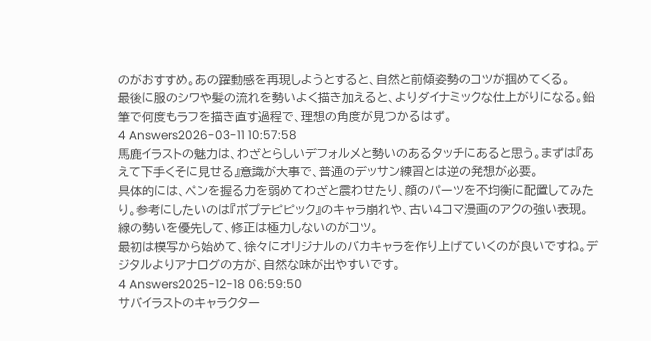のがおすすめ。あの躍動感を再現しようとすると、自然と前傾姿勢のコツが掴めてくる。
最後に服のシワや髪の流れを勢いよく描き加えると、よりダイナミックな仕上がりになる。鉛筆で何度もラフを描き直す過程で、理想の角度が見つかるはず。
4 Answers2026-03-11 10:57:58
馬鹿イラストの魅力は、わざとらしいデフォルメと勢いのあるタッチにあると思う。まずは『あえて下手くそに見せる』意識が大事で、普通のデッサン練習とは逆の発想が必要。
具体的には、ペンを握る力を弱めてわざと震わせたり、顔のパーツを不均衡に配置してみたり。参考にしたいのは『ポプテピピック』のキャラ崩れや、古い4コマ漫画のアクの強い表現。線の勢いを優先して、修正は極力しないのがコツ。
最初は模写から始めて、徐々にオリジナルのバカキャラを作り上げていくのが良いですね。デジタルよりアナログの方が、自然な味が出やすいです。
4 Answers2025-12-18 06:59:50
サバイラストのキャラクター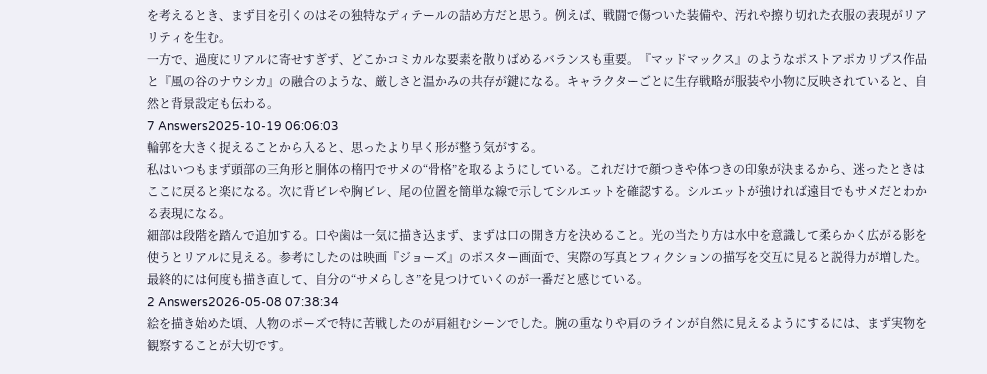を考えるとき、まず目を引くのはその独特なディテールの詰め方だと思う。例えば、戦闘で傷ついた装備や、汚れや擦り切れた衣服の表現がリアリティを生む。
一方で、過度にリアルに寄せすぎず、どこかコミカルな要素を散りばめるバランスも重要。『マッドマックス』のようなポストアポカリプス作品と『風の谷のナウシカ』の融合のような、厳しさと温かみの共存が鍵になる。キャラクターごとに生存戦略が服装や小物に反映されていると、自然と背景設定も伝わる。
7 Answers2025-10-19 06:06:03
輪郭を大きく捉えることから入ると、思ったより早く形が整う気がする。
私はいつもまず頭部の三角形と胴体の楕円でサメの“骨格”を取るようにしている。これだけで顔つきや体つきの印象が決まるから、迷ったときはここに戻ると楽になる。次に背ビレや胸ビレ、尾の位置を簡単な線で示してシルエットを確認する。シルエットが強ければ遠目でもサメだとわかる表現になる。
細部は段階を踏んで追加する。口や歯は一気に描き込まず、まずは口の開き方を決めること。光の当たり方は水中を意識して柔らかく広がる影を使うとリアルに見える。参考にしたのは映画『ジョーズ』のポスター画面で、実際の写真とフィクションの描写を交互に見ると説得力が増した。最終的には何度も描き直して、自分の“サメらしさ”を見つけていくのが一番だと感じている。
2 Answers2026-05-08 07:38:34
絵を描き始めた頃、人物のポーズで特に苦戦したのが肩組むシーンでした。腕の重なりや肩のラインが自然に見えるようにするには、まず実物を観察することが大切です。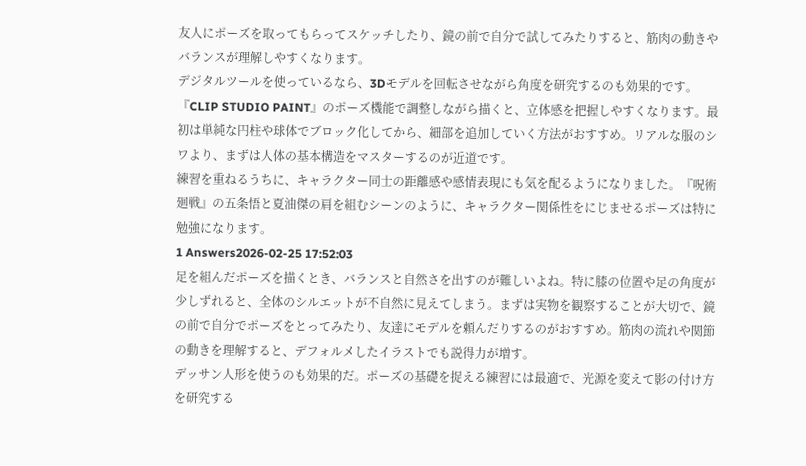友人にポーズを取ってもらってスケッチしたり、鏡の前で自分で試してみたりすると、筋肉の動きやバランスが理解しやすくなります。
デジタルツールを使っているなら、3Dモデルを回転させながら角度を研究するのも効果的です。『CLIP STUDIO PAINT』のポーズ機能で調整しながら描くと、立体感を把握しやすくなります。最初は単純な円柱や球体でブロック化してから、細部を追加していく方法がおすすめ。リアルな服のシワより、まずは人体の基本構造をマスターするのが近道です。
練習を重ねるうちに、キャラクター同士の距離感や感情表現にも気を配るようになりました。『呪術廻戦』の五条悟と夏油傑の肩を組むシーンのように、キャラクター関係性をにじませるポーズは特に勉強になります。
1 Answers2026-02-25 17:52:03
足を組んだポーズを描くとき、バランスと自然さを出すのが難しいよね。特に膝の位置や足の角度が少しずれると、全体のシルエットが不自然に見えてしまう。まずは実物を観察することが大切で、鏡の前で自分でポーズをとってみたり、友達にモデルを頼んだりするのがおすすめ。筋肉の流れや関節の動きを理解すると、デフォルメしたイラストでも説得力が増す。
デッサン人形を使うのも効果的だ。ポーズの基礎を捉える練習には最適で、光源を変えて影の付け方を研究する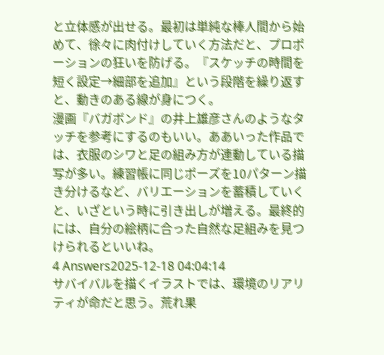と立体感が出せる。最初は単純な棒人間から始めて、徐々に肉付けしていく方法だと、プロポーションの狂いを防げる。『スケッチの時間を短く設定→細部を追加』という段階を繰り返すと、動きのある線が身につく。
漫画『バガボンド』の井上雄彦さんのようなタッチを参考にするのもいい。ああいった作品では、衣服のシワと足の組み方が連動している描写が多い。練習帳に同じポーズを10パターン描き分けるなど、バリエーションを蓄積していくと、いざという時に引き出しが増える。最終的には、自分の絵柄に合った自然な足組みを見つけられるといいね。
4 Answers2025-12-18 04:04:14
サバイバルを描くイラストでは、環境のリアリティが命だと思う。荒れ果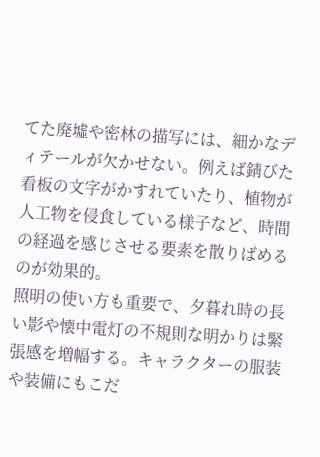てた廃墟や密林の描写には、細かなディテールが欠かせない。例えば錆びた看板の文字がかすれていたり、植物が人工物を侵食している様子など、時間の経過を感じさせる要素を散りばめるのが効果的。
照明の使い方も重要で、夕暮れ時の長い影や懐中電灯の不規則な明かりは緊張感を増幅する。キャラクターの服装や装備にもこだ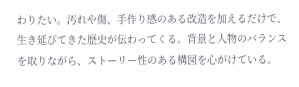わりたい。汚れや傷、手作り感のある改造を加えるだけで、生き延びてきた歴史が伝わってくる。背景と人物のバランスを取りながら、ストーリー性のある構図を心がけている。